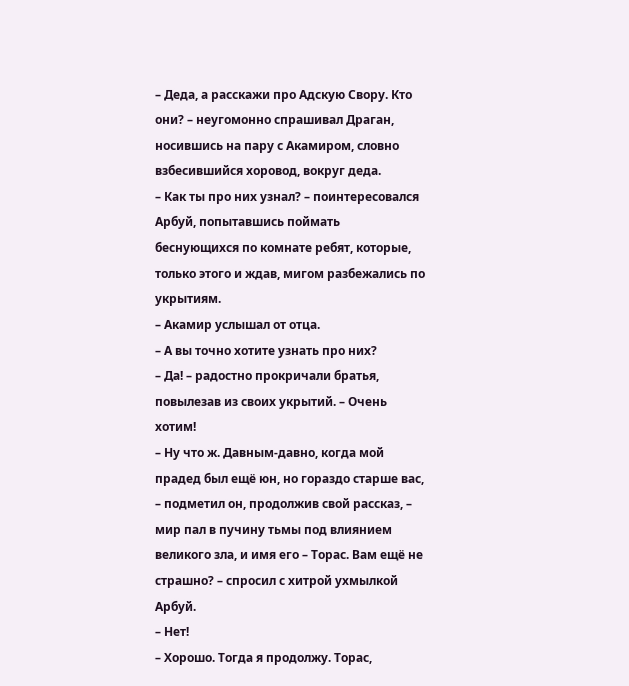– Деда, а расскажи про Адскую Свору. Кто они? – неугомонно спрашивал Драган, носившись на пару с Акамиром, словно взбесившийся хоровод, вокруг деда.
– Как ты про них узнал? – поинтересовался Арбуй, попытавшись поймать беснующихся по комнате ребят, которые, только этого и ждав, мигом разбежались по укрытиям.
– Акамир услышал от отца.
– А вы точно хотите узнать про них?
– Да! – радостно прокричали братья, повылезав из своих укрытий. – Очень хотим!
– Ну что ж. Давным-давно, когда мой прадед был ещё юн, но гораздо старше вас, – подметил он, продолжив свой рассказ, – мир пал в пучину тьмы под влиянием великого зла, и имя его – Торас. Вам ещё не страшно? – спросил с хитрой ухмылкой Арбуй.
– Нет!
– Хорошо. Тогда я продолжу. Торас,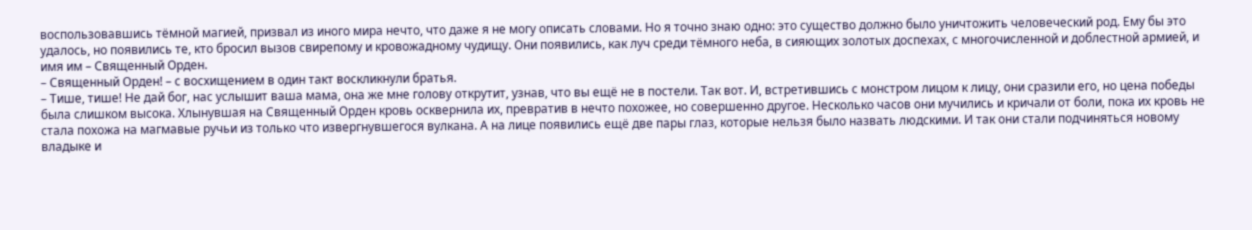воспользовавшись тёмной магией, призвал из иного мира нечто, что даже я не могу описать словами. Но я точно знаю одно: это существо должно было уничтожить человеческий род. Ему бы это удалось, но появились те, кто бросил вызов свирепому и кровожадному чудищу. Они появились, как луч среди тёмного неба, в сияющих золотых доспехах, с многочисленной и доблестной армией, и имя им – Священный Орден.
– Священный Орден! – с восхищением в один такт воскликнули братья.
– Тише, тише! Не дай бог, нас услышит ваша мама, она же мне голову открутит, узнав, что вы ещё не в постели. Так вот. И, встретившись с монстром лицом к лицу, они сразили его, но цена победы была слишком высока. Хлынувшая на Священный Орден кровь осквернила их, превратив в нечто похожее, но совершенно другое. Несколько часов они мучились и кричали от боли, пока их кровь не стала похожа на магмавые ручьи из только что извергнувшегося вулкана. А на лице появились ещё две пары глаз, которые нельзя было назвать людскими. И так они стали подчиняться новому владыке и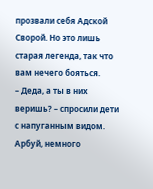прозвали себя Адской Сворой. Но это лишь старая легенда, так что вам нечего бояться.
– Деда, а ты в них веришь? – спросили дети с напуганным видом.
Арбуй, немного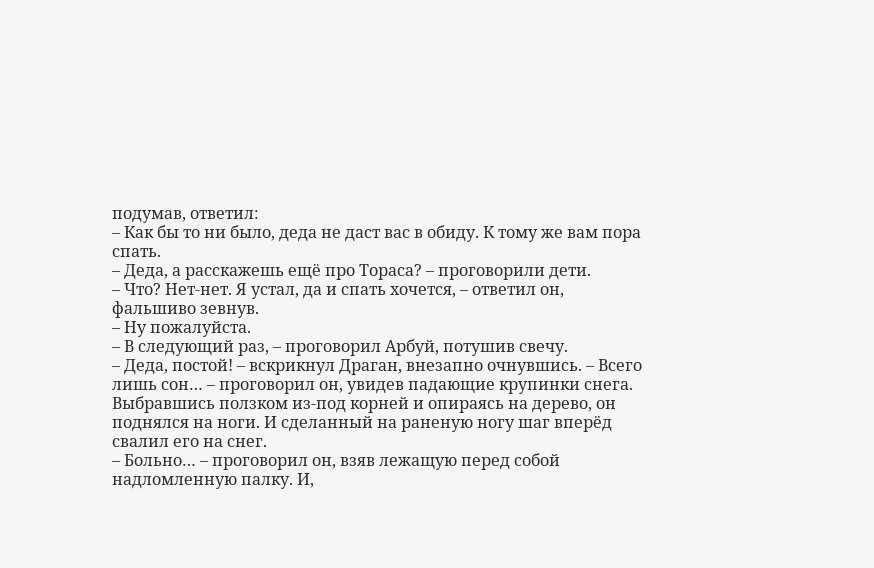подумав, ответил:
– Как бы то ни было, деда не даст вас в обиду. К тому же вам пора спать.
– Деда, а расскажешь ещё про Тораса? – проговорили дети.
– Что? Нет-нет. Я устал, да и спать хочется, – ответил он, фальшиво зевнув.
– Ну пожалуйста.
– В следующий раз, – проговорил Арбуй, потушив свечу.
– Деда, постой! – вскрикнул Драган, внезапно очнувшись. – Всего лишь сон… – проговорил он, увидев падающие крупинки снега.
Выбравшись ползком из-под корней и опираясь на дерево, он поднялся на ноги. И сделанный на раненую ногу шаг вперёд свалил его на снег.
– Больно… – проговорил он, взяв лежащую перед собой надломленную палку. И,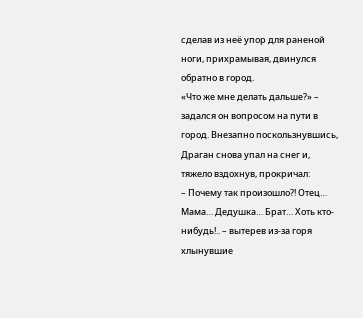сделав из неё упор для раненой ноги, прихрамывая, двинулся обратно в город.
«Что же мне делать дальше?» – задался он вопросом на пути в город. Внезапно поскользнувшись, Драган снова упал на снег и, тяжело вздохнув, прокричал:
– Почему так произошло?! Отец… Мама… Дедушка… Брат… Хоть кто-нибудь!.. – вытерев из-за горя хлынувшие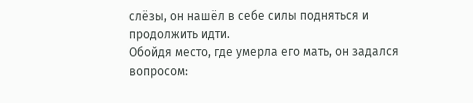слёзы, он нашёл в себе силы подняться и продолжить идти.
Обойдя место, где умерла его мать, он задался вопросом: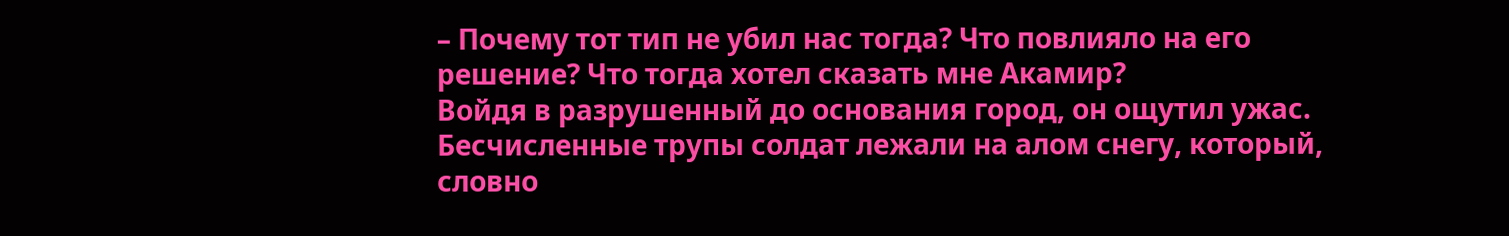– Почему тот тип не убил нас тогда? Что повлияло на его решение? Что тогда хотел сказать мне Акамир?
Войдя в разрушенный до основания город, он ощутил ужас. Бесчисленные трупы солдат лежали на алом снегу, который, словно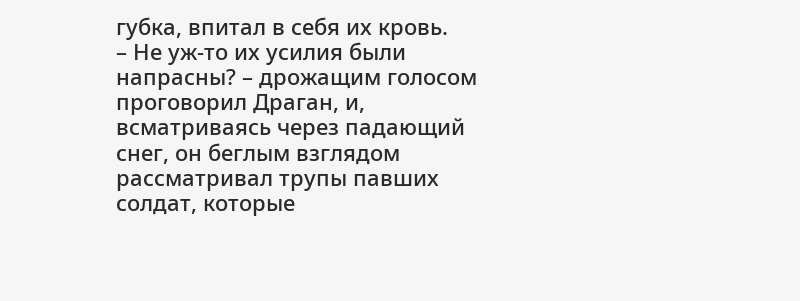губка, впитал в себя их кровь.
– Не уж-то их усилия были напрасны? – дрожащим голосом проговорил Драган, и, всматриваясь через падающий снег, он беглым взглядом рассматривал трупы павших солдат, которые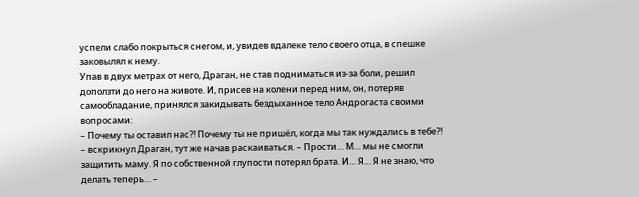успели слабо покрыться снегом, и, увидев вдалеке тело своего отца, в спешке заковылял к нему.
Упав в двух метрах от него, Драган, не став подниматься из-за боли, решил доползти до него на животе. И, присев на колени перед ним, он, потеряв самообладание, принялся закидывать бездыханное тело Андрогаста своими вопросами:
– Почему ты оставил нас?! Почему ты не пришёл, когда мы так нуждались в тебе?! – вскрикнул Драган, тут же начав раскаиваться. – Прости… М… мы не смогли защитить маму. Я по собственной глупости потерял брата. И… Я… Я не знаю, что делать теперь… –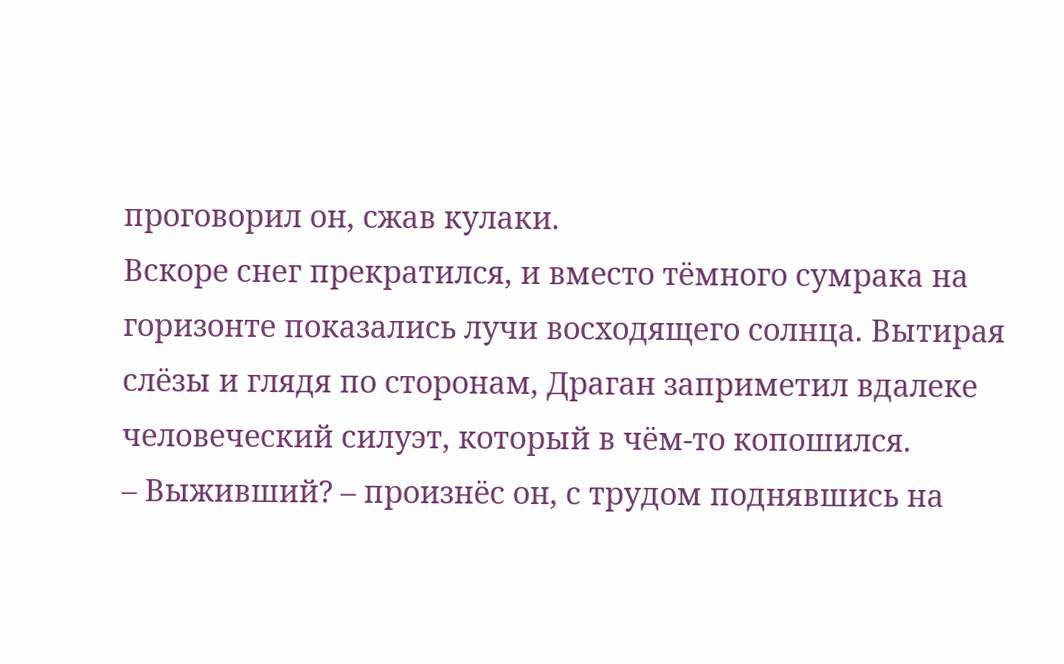проговорил он, сжав кулаки.
Вскоре снег прекратился, и вместо тёмного сумрака на горизонте показались лучи восходящего солнца. Вытирая слёзы и глядя по сторонам, Драган заприметил вдалеке человеческий силуэт, который в чём-то копошился.
– Выживший? – произнёс он, с трудом поднявшись на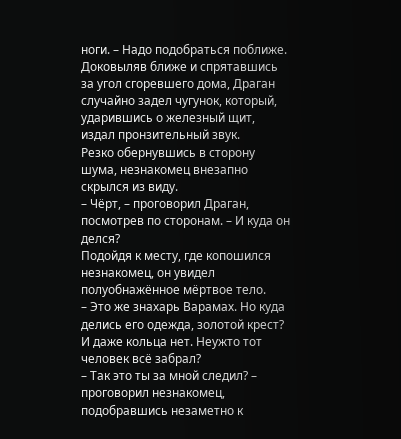ноги. – Надо подобраться поближе.
Доковыляв ближе и спрятавшись за угол сгоревшего дома, Драган случайно задел чугунок, который, ударившись о железный щит, издал пронзительный звук.
Резко обернувшись в сторону шума, незнакомец внезапно скрылся из виду.
– Чёрт, – проговорил Драган, посмотрев по сторонам. – И куда он делся?
Подойдя к месту, где копошился незнакомец, он увидел полуобнажённое мёртвое тело.
– Это же знахарь Варамах. Но куда делись его одежда, золотой крест? И даже кольца нет. Неужто тот человек всё забрал?
– Так это ты за мной следил? – проговорил незнакомец, подобравшись незаметно к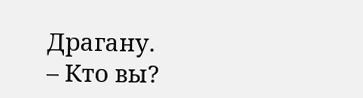Драгану.
– Кто вы?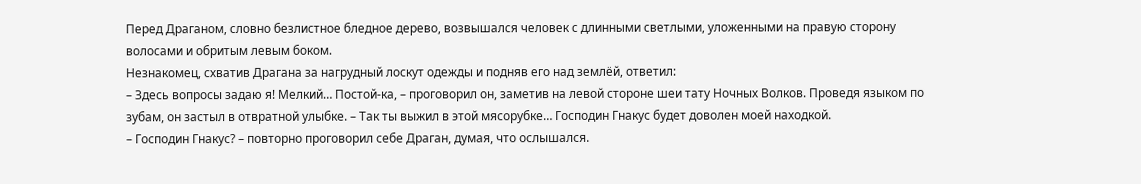Перед Драганом, словно безлистное бледное дерево, возвышался человек с длинными светлыми, уложенными на правую сторону волосами и обритым левым боком.
Незнакомец, схватив Драгана за нагрудный лоскут одежды и подняв его над землёй, ответил:
– Здесь вопросы задаю я! Мелкий… Постой-ка, – проговорил он, заметив на левой стороне шеи тату Ночных Волков. Проведя языком по зубам, он застыл в отвратной улыбке. – Так ты выжил в этой мясорубке… Господин Гнакус будет доволен моей находкой.
– Господин Гнакус? – повторно проговорил себе Драган, думая, что ослышался.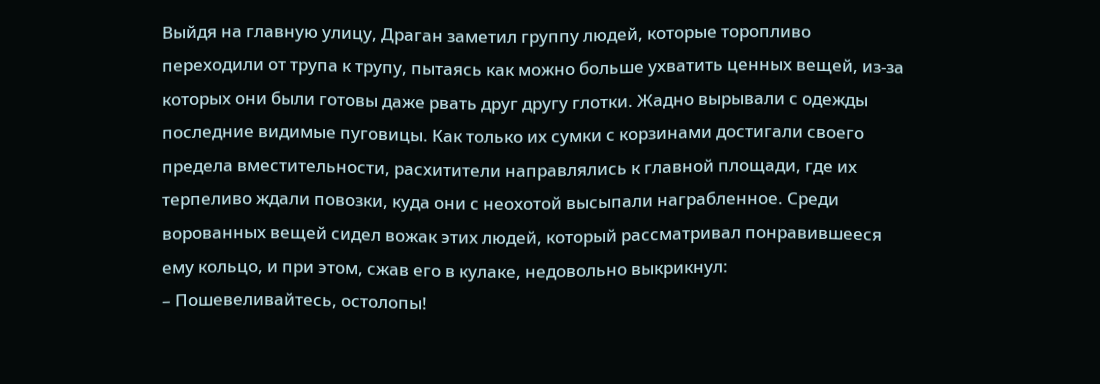Выйдя на главную улицу, Драган заметил группу людей, которые торопливо переходили от трупа к трупу, пытаясь как можно больше ухватить ценных вещей, из-за которых они были готовы даже рвать друг другу глотки. Жадно вырывали с одежды последние видимые пуговицы. Как только их сумки с корзинами достигали своего предела вместительности, расхитители направлялись к главной площади, где их терпеливо ждали повозки, куда они с неохотой высыпали награбленное. Среди ворованных вещей сидел вожак этих людей, который рассматривал понравившееся ему кольцо, и при этом, сжав его в кулаке, недовольно выкрикнул:
– Пошевеливайтесь, остолопы!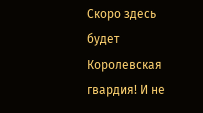Скоро здесь будет Королевская гвардия! И не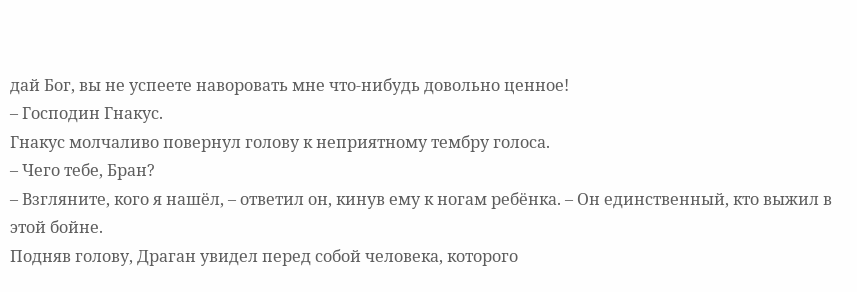дай Бог, вы не успеете наворовать мне что-нибудь довольно ценное!
– Господин Гнакус.
Гнакус молчаливо повернул голову к неприятному тембру голоса.
– Чего тебе, Бран?
– Взгляните, кого я нашёл, – ответил он, кинув ему к ногам ребёнка. – Он единственный, кто выжил в этой бойне.
Подняв голову, Драган увидел перед собой человека, которого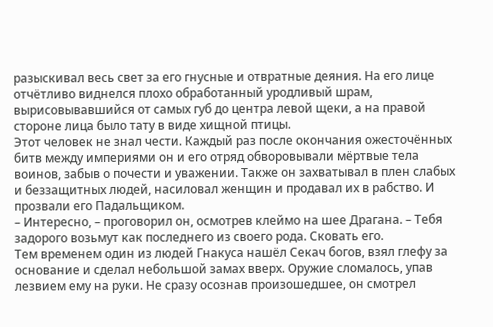разыскивал весь свет за его гнусные и отвратные деяния. На его лице отчётливо виднелся плохо обработанный уродливый шрам, вырисовывавшийся от самых губ до центра левой щеки, а на правой стороне лица было тату в виде хищной птицы.
Этот человек не знал чести. Каждый раз после окончания ожесточённых битв между империями он и его отряд обворовывали мёртвые тела воинов, забыв о почести и уважении. Также он захватывал в плен слабых и беззащитных людей, насиловал женщин и продавал их в рабство. И прозвали его Падальщиком.
– Интересно, – проговорил он, осмотрев клеймо на шее Драгана. – Тебя задорого возьмут как последнего из своего рода. Сковать его.
Тем временем один из людей Гнакуса нашёл Секач богов, взял глефу за основание и сделал небольшой замах вверх. Оружие сломалось, упав лезвием ему на руки. Не сразу осознав произошедшее, он смотрел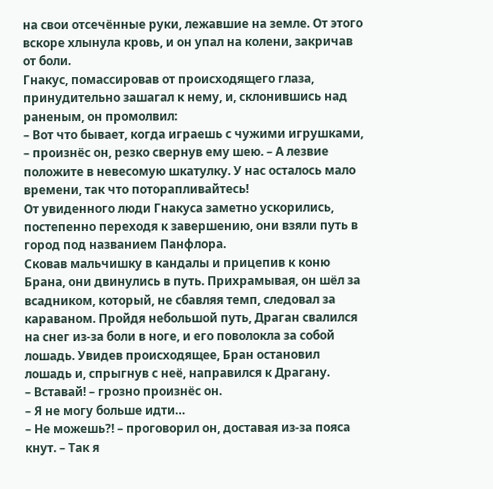на свои отсечённые руки, лежавшие на земле. От этого вскоре хлынула кровь, и он упал на колени, закричав от боли.
Гнакус, помассировав от происходящего глаза, принудительно зашагал к нему, и, склонившись над раненым, он промолвил:
– Вот что бывает, когда играешь с чужими игрушками, – произнёс он, резко свернув ему шею. – А лезвие положите в невесомую шкатулку. У нас осталось мало времени, так что поторапливайтесь!
От увиденного люди Гнакуса заметно ускорились, постепенно переходя к завершению, они взяли путь в город под названием Панфлора.
Сковав мальчишку в кандалы и прицепив к коню Брана, они двинулись в путь. Прихрамывая, он шёл за всадником, который, не сбавляя темп, следовал за караваном. Пройдя небольшой путь, Драган свалился на снег из-за боли в ноге, и его поволокла за собой лошадь. Увидев происходящее, Бран остановил лошадь и, спрыгнув с неё, направился к Драгану.
– Вставай! – грозно произнёс он.
– Я не могу больше идти…
– Не можешь?! – проговорил он, доставая из-за пояса кнут. – Так я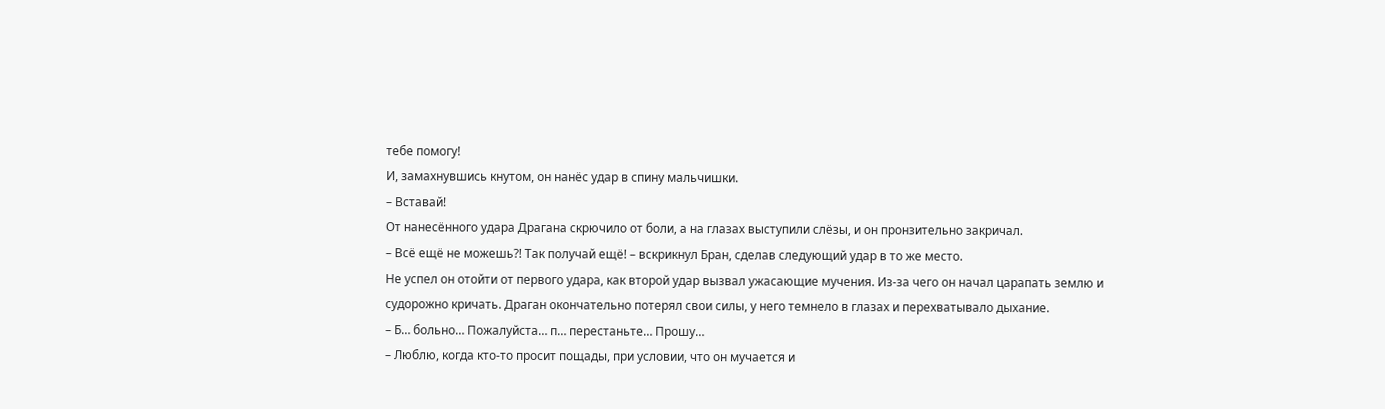тебе помогу!
И, замахнувшись кнутом, он нанёс удар в спину мальчишки.
– Вставай!
От нанесённого удара Драгана скрючило от боли, а на глазах выступили слёзы, и он пронзительно закричал.
– Всё ещё не можешь?! Так получай ещё! – вскрикнул Бран, сделав следующий удар в то же место.
Не успел он отойти от первого удара, как второй удар вызвал ужасающие мучения. Из-за чего он начал царапать землю и судорожно кричать. Драган окончательно потерял свои силы, у него темнело в глазах и перехватывало дыхание.
– Б… больно… Пожалуйста… п… перестаньте… Прошу…
– Люблю, когда кто-то просит пощады, при условии, что он мучается и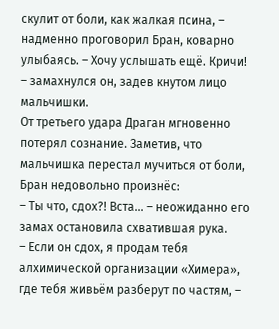скулит от боли, как жалкая псина, – надменно проговорил Бран, коварно улыбаясь. – Хочу услышать ещё. Кричи! – замахнулся он, задев кнутом лицо мальчишки.
От третьего удара Драган мгновенно потерял сознание. Заметив, что мальчишка перестал мучиться от боли, Бран недовольно произнёс:
– Ты что, сдох?! Вста… – неожиданно его замах остановила схватившая рука.
– Если он сдох, я продам тебя алхимической организации «Химера», где тебя живьём разберут по частям, –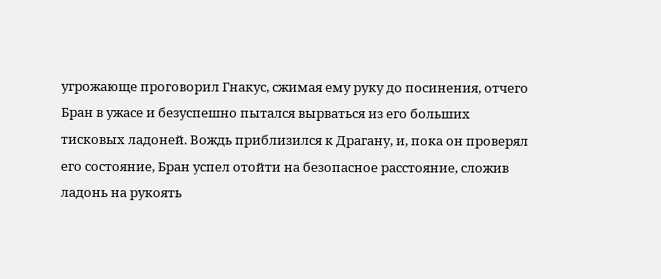угрожающе проговорил Гнакус, сжимая ему руку до посинения, отчего Бран в ужасе и безуспешно пытался вырваться из его больших тисковых ладоней. Вождь приблизился к Драгану, и, пока он проверял его состояние, Бран успел отойти на безопасное расстояние, сложив ладонь на рукоять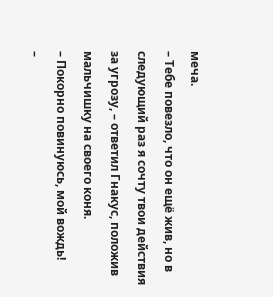меча.
– Тебе повезло, что он ещё жив, но в следующий раз я сочту твои действия за угрозу, – ответил Гнакус, положив мальчишку на своего коня.
– Покорно повинуюсь, мой вождь!
–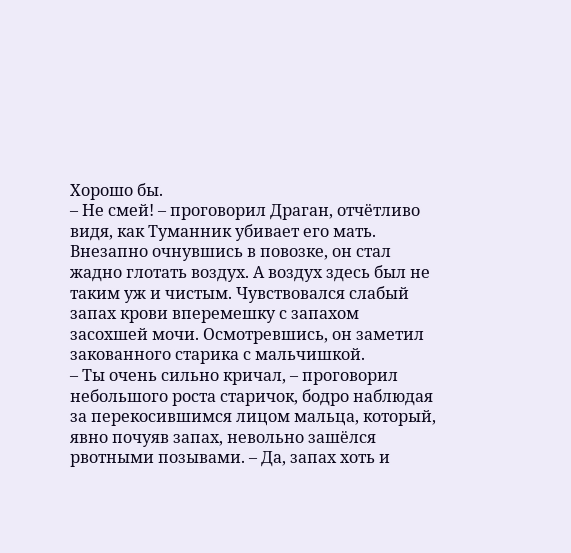Хорошо бы.
– Не смей! – проговорил Драган, отчётливо видя, как Туманник убивает его мать.
Внезапно очнувшись в повозке, он стал жадно глотать воздух. А воздух здесь был не таким уж и чистым. Чувствовался слабый запах крови вперемешку с запахом засохшей мочи. Осмотревшись, он заметил закованного старика с мальчишкой.
– Ты очень сильно кричал, – проговорил небольшого роста старичок, бодро наблюдая за перекосившимся лицом мальца, который, явно почуяв запах, невольно зашёлся рвотными позывами. – Да, запах хоть и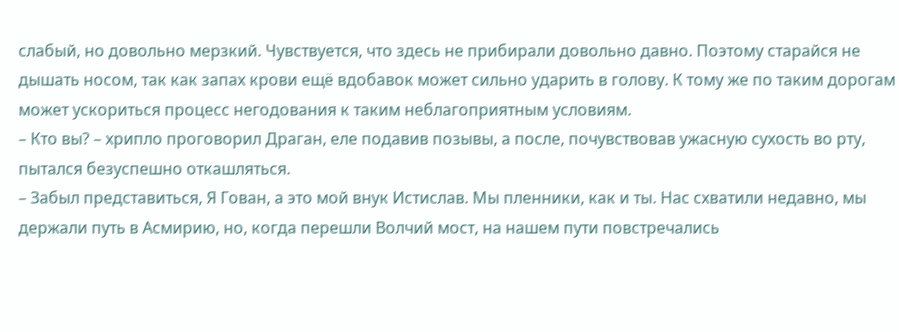слабый, но довольно мерзкий. Чувствуется, что здесь не прибирали довольно давно. Поэтому старайся не дышать носом, так как запах крови ещё вдобавок может сильно ударить в голову. К тому же по таким дорогам может ускориться процесс негодования к таким неблагоприятным условиям.
– Кто вы? – хрипло проговорил Драган, еле подавив позывы, а после, почувствовав ужасную сухость во рту, пытался безуспешно откашляться.
– Забыл представиться, Я Гован, а это мой внук Истислав. Мы пленники, как и ты. Нас схватили недавно, мы держали путь в Асмирию, но, когда перешли Волчий мост, на нашем пути повстречались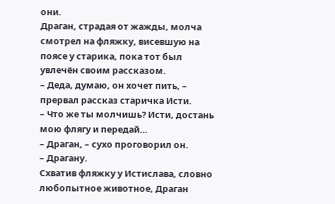они.
Драган, страдая от жажды, молча смотрел на фляжку, висевшую на поясе у старика, пока тот был увлечён своим рассказом.
– Деда, думаю, он хочет пить, – прервал рассказ старичка Исти.
– Что же ты молчишь? Исти, достань мою флягу и передай…
– Драган, – сухо проговорил он.
– Драгану.
Схватив фляжку у Истислава, словно любопытное животное, Драган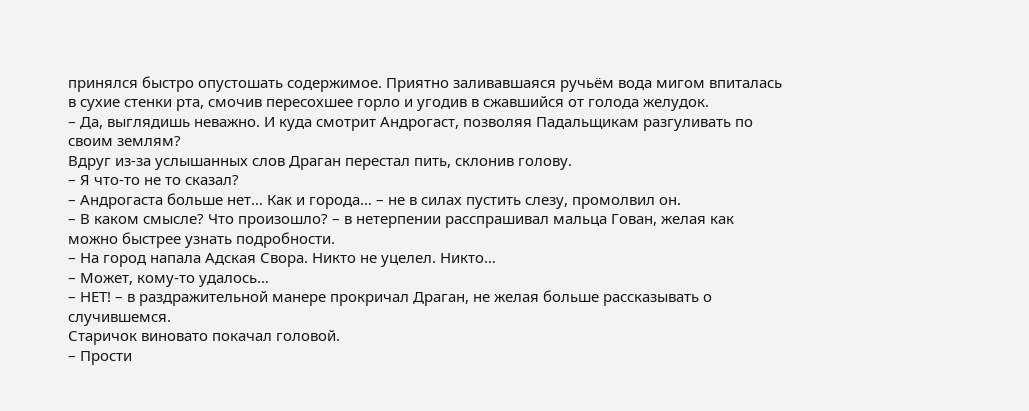принялся быстро опустошать содержимое. Приятно заливавшаяся ручьём вода мигом впиталась в сухие стенки рта, смочив пересохшее горло и угодив в сжавшийся от голода желудок.
– Да, выглядишь неважно. И куда смотрит Андрогаст, позволяя Падальщикам разгуливать по своим землям?
Вдруг из-за услышанных слов Драган перестал пить, склонив голову.
– Я что-то не то сказал?
– Андрогаста больше нет… Как и города… – не в силах пустить слезу, промолвил он.
– В каком смысле? Что произошло? – в нетерпении расспрашивал мальца Гован, желая как можно быстрее узнать подробности.
– На город напала Адская Свора. Никто не уцелел. Никто…
– Может, кому-то удалось…
– НЕТ! – в раздражительной манере прокричал Драган, не желая больше рассказывать о случившемся.
Старичок виновато покачал головой.
– Прости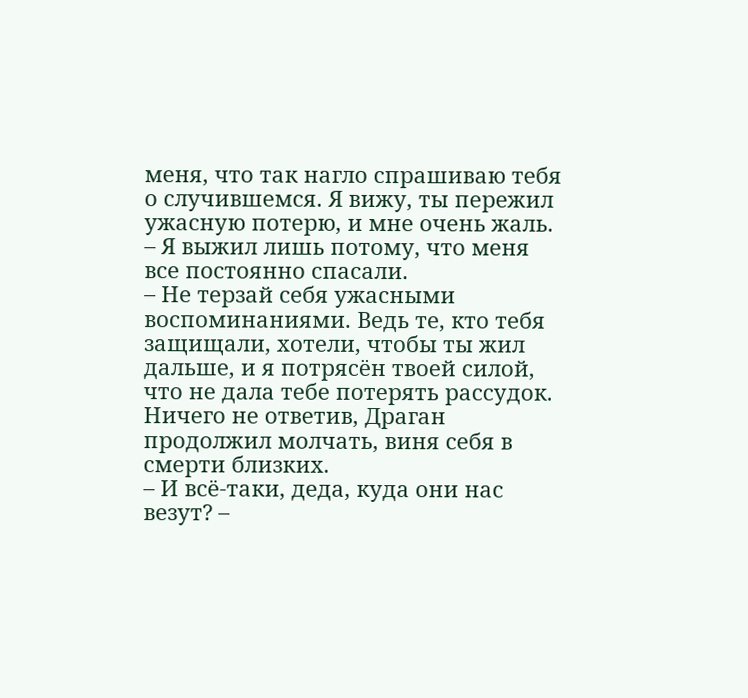меня, что так нагло спрашиваю тебя о случившемся. Я вижу, ты пережил ужасную потерю, и мне очень жаль.
– Я выжил лишь потому, что меня все постоянно спасали.
– Не терзай себя ужасными воспоминаниями. Ведь те, кто тебя защищали, хотели, чтобы ты жил дальше, и я потрясён твоей силой, что не дала тебе потерять рассудок.
Ничего не ответив, Драган продолжил молчать, виня себя в смерти близких.
– И всё-таки, деда, куда они нас везут? –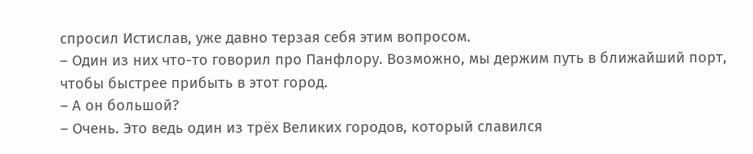спросил Истислав, уже давно терзая себя этим вопросом.
– Один из них что-то говорил про Панфлору. Возможно, мы держим путь в ближайший порт, чтобы быстрее прибыть в этот город.
– А он большой?
– Очень. Это ведь один из трёх Великих городов, который славился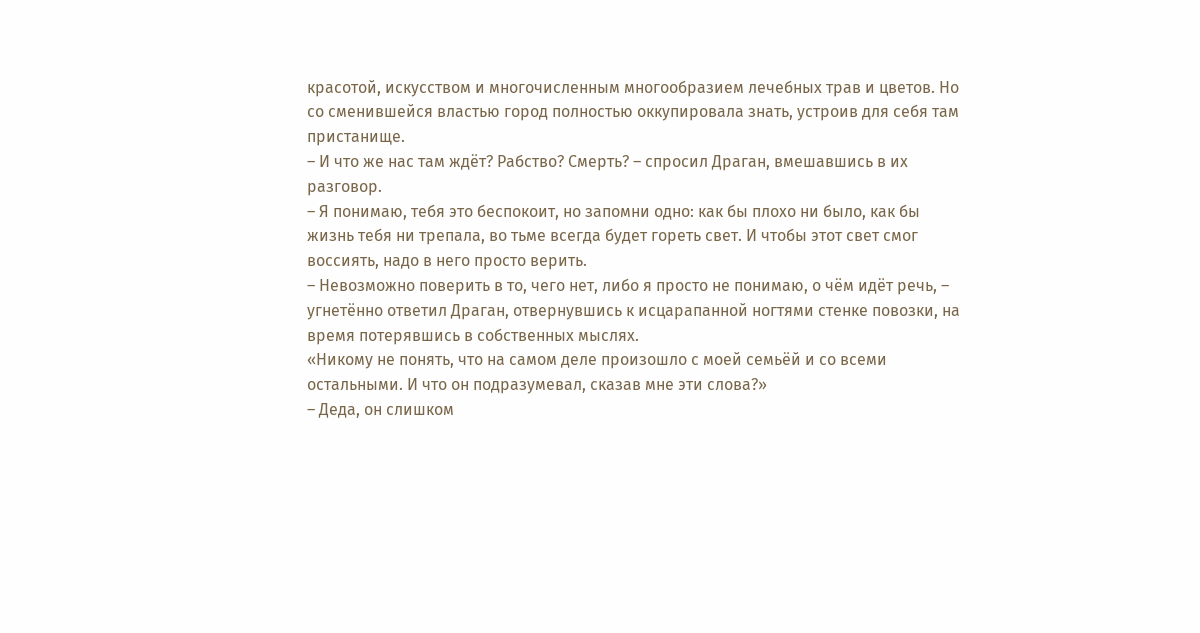красотой, искусством и многочисленным многообразием лечебных трав и цветов. Но со сменившейся властью город полностью оккупировала знать, устроив для себя там пристанище.
– И что же нас там ждёт? Рабство? Смерть? – спросил Драган, вмешавшись в их разговор.
– Я понимаю, тебя это беспокоит, но запомни одно: как бы плохо ни было, как бы жизнь тебя ни трепала, во тьме всегда будет гореть свет. И чтобы этот свет смог воссиять, надо в него просто верить.
– Невозможно поверить в то, чего нет, либо я просто не понимаю, о чём идёт речь, – угнетённо ответил Драган, отвернувшись к исцарапанной ногтями стенке повозки, на время потерявшись в собственных мыслях.
«Никому не понять, что на самом деле произошло с моей семьёй и со всеми остальными. И что он подразумевал, сказав мне эти слова?»
– Деда, он слишком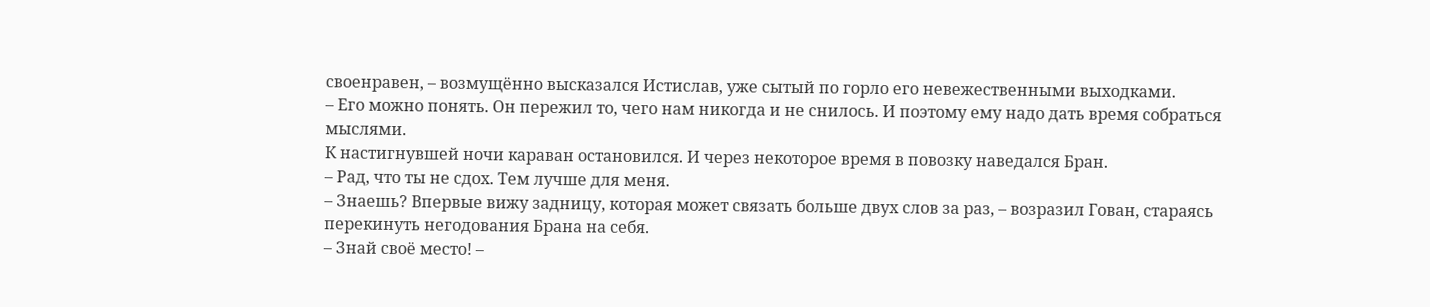своенравен, – возмущённо высказался Истислав, уже сытый по горло его невежественными выходками.
– Его можно понять. Он пережил то, чего нам никогда и не снилось. И поэтому ему надо дать время собраться мыслями.
К настигнувшей ночи караван остановился. И через некоторое время в повозку наведался Бран.
– Рад, что ты не сдох. Тем лучше для меня.
– Знаешь? Впервые вижу задницу, которая может связать больше двух слов за раз, – возразил Гован, стараясь перекинуть негодования Брана на себя.
– Знай своё место! –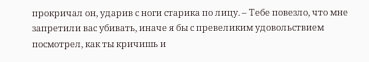прокричал он, ударив с ноги старика по лицу. – Тебе повезло, что мне запретили вас убивать, иначе я бы с превеликим удовольствием посмотрел, как ты кричишь и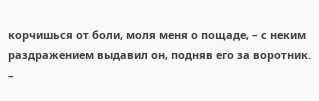корчишься от боли, моля меня о пощаде, – с неким раздражением выдавил он, подняв его за воротник.
–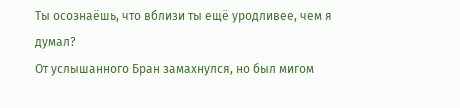Ты осознаёшь, что вблизи ты ещё уродливее, чем я думал?
От услышанного Бран замахнулся, но был мигом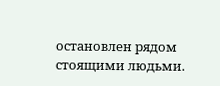остановлен рядом стоящими людьми.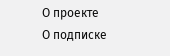О проекте
О подписке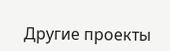Другие проекты